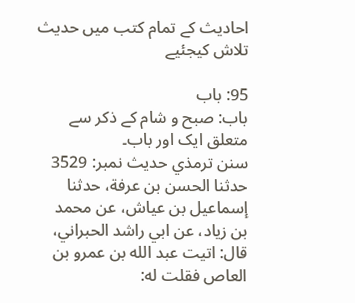احادیث کے تمام کتب میں حدیث تلاش کیجئیے

95: باب
باب: صبح و شام کے ذکر سے متعلق ایک اور باب۔
سنن ترمذي حدیث نمبر: 3529
حدثنا الحسن بن عرفة، حدثنا إسماعيل بن عياش، عن محمد بن زياد، عن ابي راشد الحبراني، قال: اتيت عبد الله بن عمرو بن العاص فقلت له: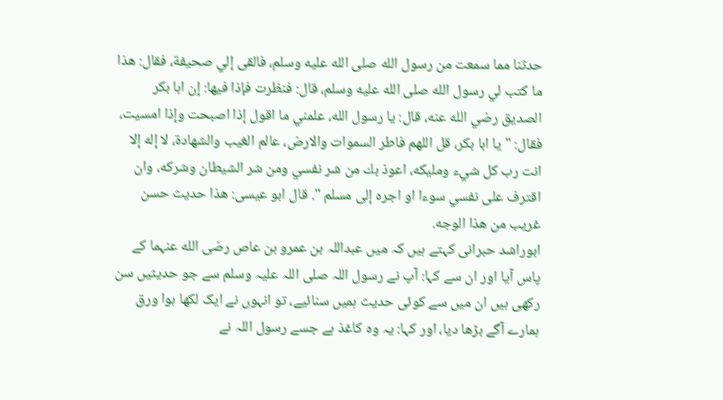حدثنا مما سمعت من رسول الله صلى الله عليه وسلم، فالقى إلي صحيفة، فقال: هذا ما كتب لي رسول الله صلى الله عليه وسلم، قال: فنظرت فإذا فيها: إن ابا بكر الصديق رضي الله عنه، قال: يا رسول الله، علمني ما اقول إذا اصبحت وإذا امسيت، فقال: " يا ابا بكر، قل اللهم فاطر السموات والارض، عالم الغيب والشهادة، لا إله إلا انت رب كل شيء ومليكه، اعوذ بك من شر نفسي ومن شر الشيطان وشركه، وان اقترف على نفسي سوءا او اجره إلى مسلم ". قال ابو عيسى: هذا حديث حسن غريب من هذا الوجه.
ابوراشد حبرانی کہتے ہیں کہ میں عبداللہ بن عمرو بن عاص رضی الله عنہما کے پاس آیا اور ان سے کہا: آپ نے رسول اللہ صلی اللہ علیہ وسلم سے جو حدیثیں سن رکھی ہیں ان میں سے کوئی حدیث ہمیں سنائیے، تو انہوں نے ایک لکھا ہوا ورق ہمارے آگے بڑھا دیا، اور کہا: یہ وہ کاغذ ہے جسے رسول اللہ نے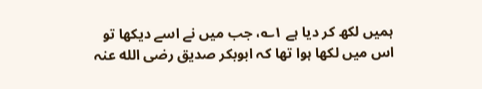ہمیں لکھ کر دیا ہے ۱؎، جب میں نے اسے دیکھا تو اس میں لکھا ہوا تھا کہ ابوبکر صدیق رضی الله عنہ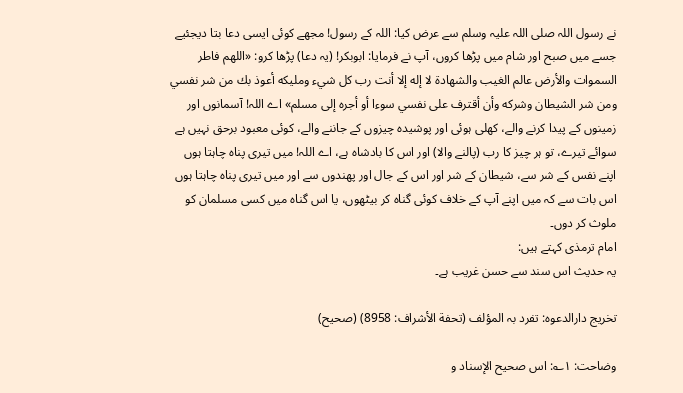نے رسول اللہ صلی اللہ علیہ وسلم سے عرض کیا: اللہ کے رسول! مجھے کوئی ایسی دعا بتا دیجئیے جسے میں صبح اور شام میں پڑھا کروں، آپ نے فرمایا: ابوبکر! (یہ دعا) پڑھا کرو: «اللهم فاطر السموات والأرض عالم الغيب والشهادة لا إله إلا أنت رب كل شيء ومليكه أعوذ بك من شر نفسي ومن شر الشيطان وشركه وأن أقترف على نفسي سوءا أو أجره إلى مسلم» اے اللہ! آسمانوں اور زمینوں کے پیدا کرنے والے، کھلی ہوئی اور پوشیدہ چیزوں کے جاننے والے، کوئی معبود برحق نہیں ہے سوائے تیرے، تو ہر چیز کا رب (پالنے والا) اور اس کا بادشاہ ہے، اے اللہ! میں تیری پناہ چاہتا ہوں اپنے نفس کے شر سے، شیطان کے شر اور اس کے جال اور پھندوں سے اور میں تیری پناہ چاہتا ہوں اس بات سے کہ میں اپنے آپ کے خلاف کوئی گناہ کر بیٹھوں، یا اس گناہ میں کسی مسلمان کو ملوث کر دوں۔
امام ترمذی کہتے ہیں:
یہ حدیث اس سند سے حسن غریب ہے۔

تخریج دارالدعوہ: تفرد بہ المؤلف (تحفة الأشراف: 8958) (صحیح)

وضاحت: ۱؎: اس صحیح الإسناد و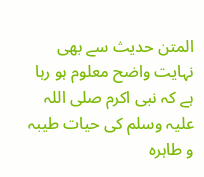المتن حدیث سے بھی نہایت واضح معلوم ہو رہا ہے کہ نبی اکرم صلی اللہ علیہ وسلم کی حیات طیبہ و طاہرہ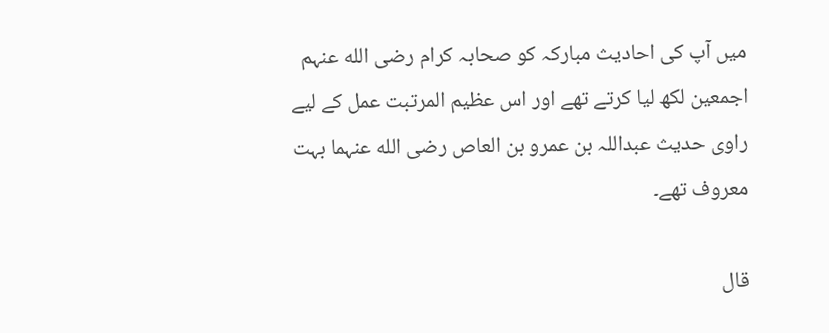میں آپ کی احادیث مبارکہ کو صحابہ کرام رضی الله عنہم اجمعین لکھ لیا کرتے تھے اور اس عظیم المرتبت عمل کے لیے راوی حدیث عبداللہ بن عمرو بن العاص رضی الله عنہما بہت معروف تھے۔

قال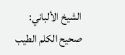الشيخ الألباني: صحيح الكلم الطيب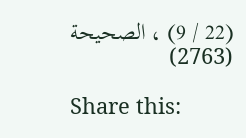(22 / 9) ، الصحيحة (2763)

Share this: